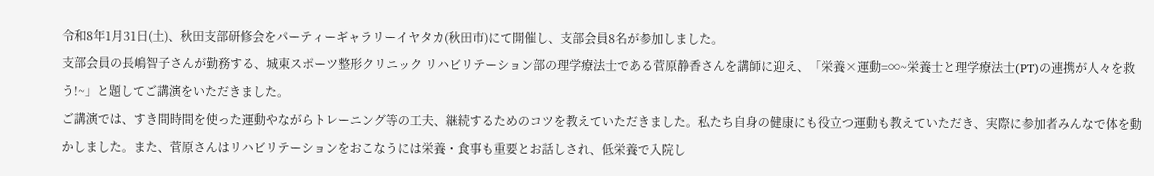令和8年1月31日(土)、秋田支部研修会をパーティーギャラリーイヤタカ(秋田市)にて開催し、支部会員8名が参加しました。
支部会員の長嶋智子さんが勤務する、城東スポーツ整形クリニック リハビリテーション部の理学療法士である菅原静香さんを講師に迎え、「栄養×運動=∞~栄養士と理学療法士(PT)の連携が人々を救う!~」と題してご講演をいただきました。
ご講演では、すき間時間を使った運動やながらトレーニング等の工夫、継続するためのコツを教えていただきました。私たち自身の健康にも役立つ運動も教えていただき、実際に参加者みんなで体を動かしました。また、菅原さんはリハビリテーションをおこなうには栄養・食事も重要とお話しされ、低栄養で入院し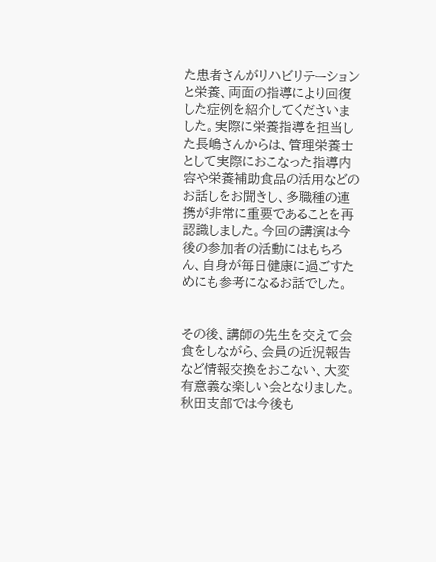た患者さんがリハビリテーションと栄養、両面の指導により回復した症例を紹介してくださいました。実際に栄養指導を担当した長嶋さんからは、管理栄養士として実際におこなった指導内容や栄養補助食品の活用などのお話しをお聞きし、多職種の連携が非常に重要であることを再認識しました。今回の講演は今後の参加者の活動にはもちろん、自身が毎日健康に過ごすためにも参考になるお話でした。


その後、講師の先生を交えて会食をしながら、会員の近況報告など情報交換をおこない、大変有意義な楽しい会となりました。
秋田支部では今後も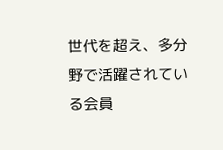世代を超え、多分野で活躍されている会員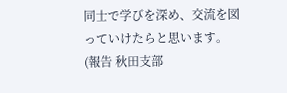同士で学びを深め、交流を図っていけたらと思います。
(報告 秋田支部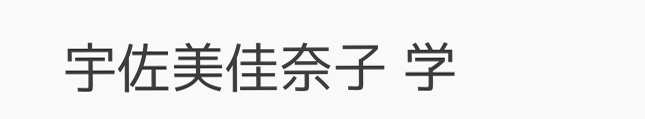宇佐美佳奈子 学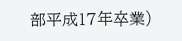部平成17年卒業)